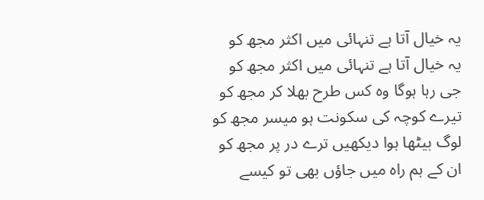یہ خیال آتا ہے تنہائی میں اکثر مجھ کو
یہ خیال آتا ہے تنہائی میں اکثر مجھ کو
جی رہا ہوگا وہ کس طرح بھلا کر مجھ کو
تیرے کوچہ کی سکونت ہو میسر مجھ کو
لوگ بیٹھا ہوا دیکھیں ترے در پر مجھ کو
ان کے ہم راہ میں جاؤں بھی تو کیسے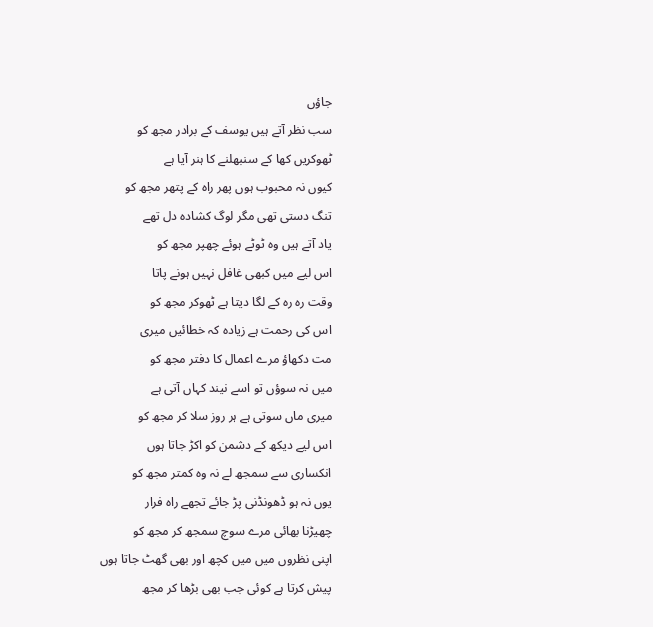جاؤں
سب نظر آتے ہیں یوسف کے برادر مجھ کو
ٹھوکریں کھا کے سنبھلنے کا ہنر آیا ہے
کیوں نہ محبوب ہوں پھر راہ کے پتھر مجھ کو
تنگ دستی تھی مگر لوگ کشادہ دل تھے
یاد آتے ہیں وہ ٹوٹے ہوئے چھپر مجھ کو
اس لیے میں کبھی غافل نہیں ہونے پاتا
وقت رہ رہ کے لگا دیتا ہے ٹھوکر مجھ کو
اس کی رحمت ہے زیادہ کہ خطائیں میری
مت دکھاؤ مرے اعمال کا دفتر مجھ کو
میں نہ سوؤں تو اسے نیند کہاں آتی ہے
میری ماں سوتی ہے ہر روز سلا کر مجھ کو
اس لیے دیکھ کے دشمن کو اکڑ جاتا ہوں
انکساری سے سمجھ لے نہ وہ کمتر مجھ کو
یوں نہ ہو ڈھونڈنی پڑ جائے تجھے راہ فرار
چھیڑنا بھائی مرے سوچ سمجھ کر مجھ کو
اپنی نظروں میں میں کچھ اور بھی گھٹ جاتا ہوں
پیش کرتا ہے کوئی جب بھی بڑھا کر مجھ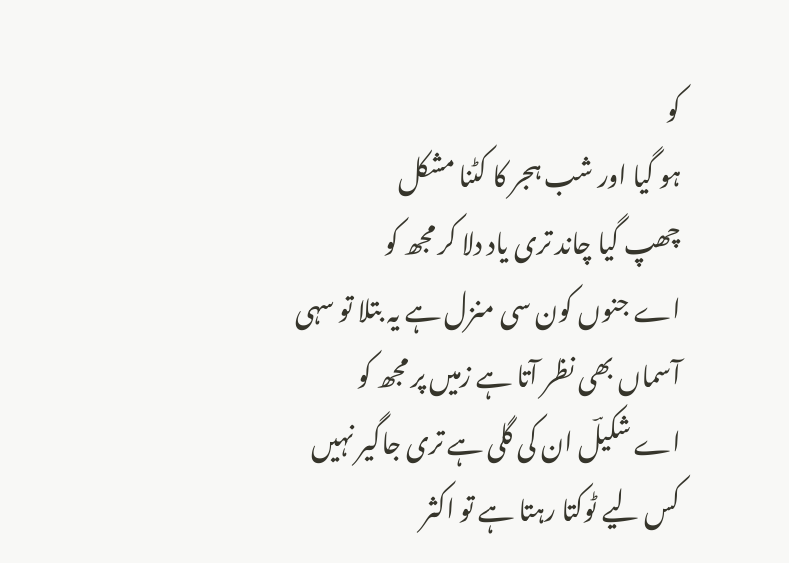کو
ہو گیا اور شب ہجر کا کٹنا مشکل
چھپ گیا چاند تری یاد دلا کر مجھ کو
اے جنوں کون سی منزل ہے یہ بتلا تو سہی
آسماں بھی نظر آتا ہے زمیں پر مجھ کو
اے شکیلؔ ان کی گلی ہے تری جاگیر نہیں
کس لیے ٹوکتا رہتا ہے تو اکثر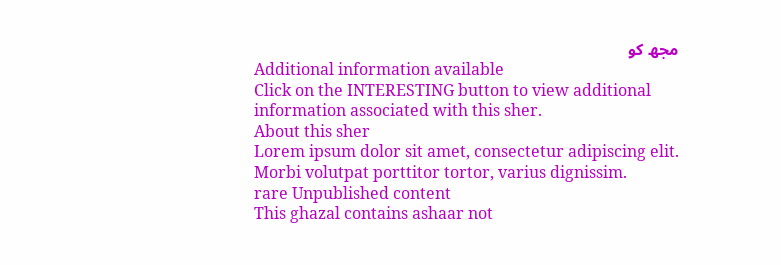مجھ کو
Additional information available
Click on the INTERESTING button to view additional information associated with this sher.
About this sher
Lorem ipsum dolor sit amet, consectetur adipiscing elit. Morbi volutpat porttitor tortor, varius dignissim.
rare Unpublished content
This ghazal contains ashaar not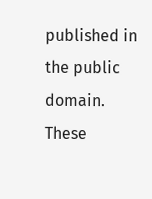published in the public domain. These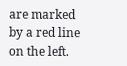are marked by a red line on the left.